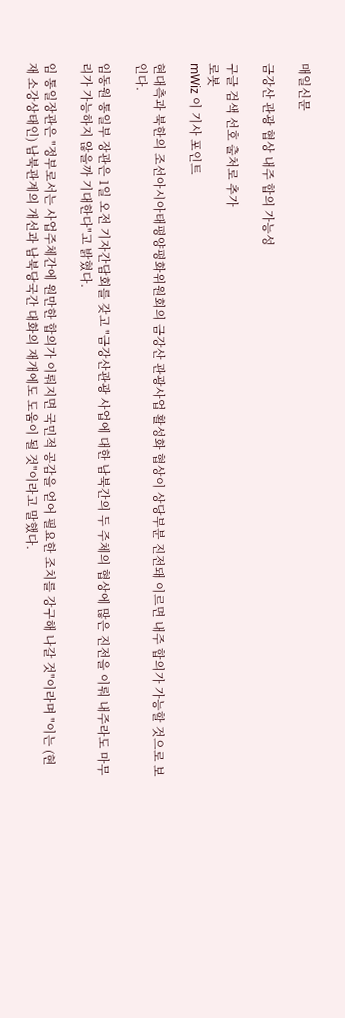매일신문

금강산 관광 협상 내주 합의 가능성

구글 검색 선호 출처로 추가
로봇
mWiz 이 기사 포인트

현대측과 북한의 조선아시아태평양평화위원회의 금강산 관광사업 활성화 협상이 상당부분 진전돼 이르면 내주 합의가 가능할 것으로 보인다.

임동원 통일부 장관은 1일 오전 기자간담회를 갖고 "금강산관광 사업에 대한 남북간의 두 주체의 협상에 많은 진전을 이뤄 내주라도 마무리가 가능하지 않을까 기대한다"고 밝혔다.

임 통일장관은 "정부로서는 사업주체간에 원만한 합의가 이뤄지면 국민적 공감을 얻어 필요한 조치를 강구해 나갈 것"이라며 "이는 (현재 소강상태인) 남북관계의 개선과 남북당국간 대화의 재개에도 도움이 될 것"이라고 말했다.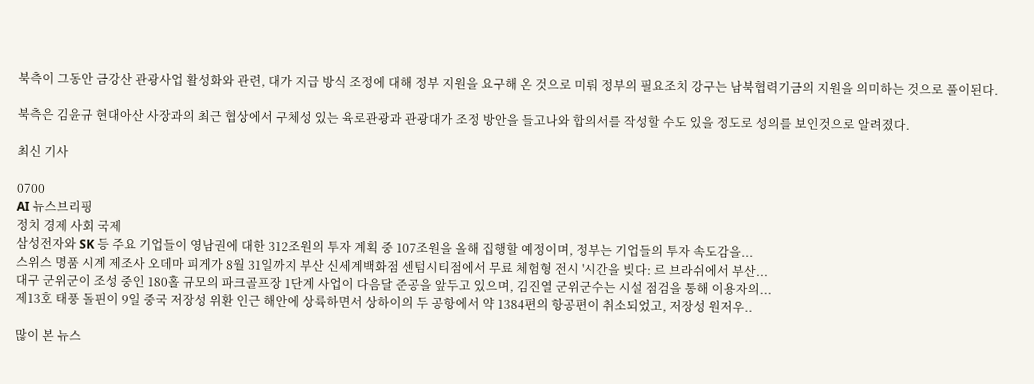북측이 그동안 금강산 관광사업 활성화와 관련, 대가 지급 방식 조정에 대해 정부 지원을 요구해 온 것으로 미뤄 정부의 필요조치 강구는 남북협력기금의 지원을 의미하는 것으로 풀이된다.

북측은 김윤규 현대아산 사장과의 최근 협상에서 구체성 있는 육로관광과 관광대가 조정 방안을 들고나와 합의서를 작성할 수도 있을 정도로 성의를 보인것으로 알려졌다.

최신 기사

0700
AI 뉴스브리핑
정치 경제 사회 국제
삼성전자와 SK 등 주요 기업들이 영남권에 대한 312조원의 투자 계획 중 107조원을 올해 집행할 예정이며, 정부는 기업들의 투자 속도감을...
스위스 명품 시계 제조사 오데마 피게가 8월 31일까지 부산 신세계백화점 센텀시티점에서 무료 체험형 전시 '시간을 빚다: 르 브라쉬에서 부산...
대구 군위군이 조성 중인 180홀 규모의 파크골프장 1단계 사업이 다음달 준공을 앞두고 있으며, 김진열 군위군수는 시설 점검을 통해 이용자의...
제13호 태풍 돌핀이 9일 중국 저장성 위환 인근 해안에 상륙하면서 상하이의 두 공항에서 약 1384편의 항공편이 취소되었고, 저장성 원저우..

많이 본 뉴스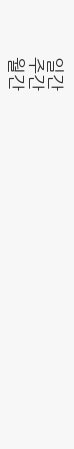일간
주간
월간